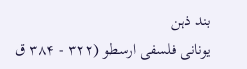بند ذہن
یونانی فلسفی ارسطو (۳۲۲ - ۳۸۴ ق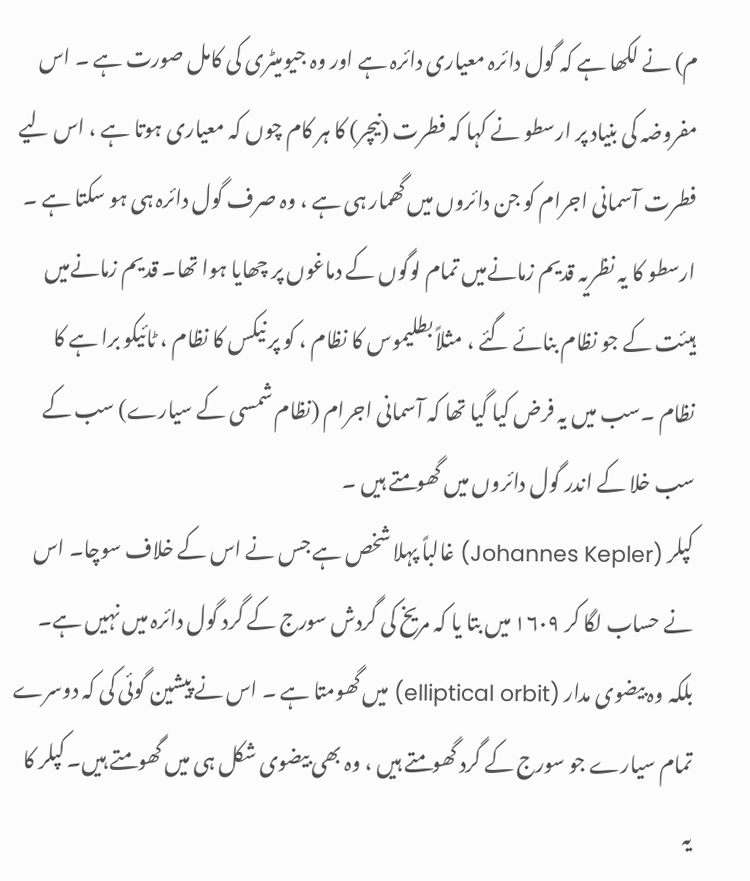م) نے لکھا ہے کہ گول دائرہ معیاری دائرہ ہے اور وہ جیومیٹری کی کامل صورت ہے ۔ اس مفروضہ کی بنیاد پر ارسطو نے کہا کہ فطرت (نیچر) کا ہر کام چوں کہ معیاری ہوتا ہے ، اس لیے فطرت آسمانی اجرام کو جن دائروں میں گھمار ہی ہے ، وہ صرف گول دائرہ ہی ہو سکتا ہے ۔
ارسطو کا یہ نظریہ قدیم زمانےمیں تمام لوگوں کے دماغوں پر چھایا ہوا تھا۔ قدیم زمانےمیں ہیئت کے جو نظام بنائے گئے ، مثلاً بطلیموس کا نظام ، کو پر نیکس کا نظام ، ٹائیکو برا ہے کا نظام ۔سب میں یہ فرض کیا گیا تھا کہ آسمانی اجرام (نظام شمسی کے سیارے) سب کے سب خلا کے اندر گول دائروں میں گھومتے ہیں ۔
کپلر (Johannes Kepler) غالباً پہلا شخص ہے جس نے اس کے خلاف سوچا۔ اس نے حساب لگا کر ۱۶۰۹ میں بتا یا کہ مریخ کی گردش سورج کے گرد گول دائرہ میں نہیں ہے۔ بلکہ وہ بیضوی مدار (elliptical orbit) میں گھومتا ہے ۔ اس نے پیشین گوئی کی کہ دوسرے تمام سیارے جو سورج کے گرد گھومتے ہیں ، وہ بھی بیضوی شکل ہی میں گھومتے ہیں۔ کپلر کا یہ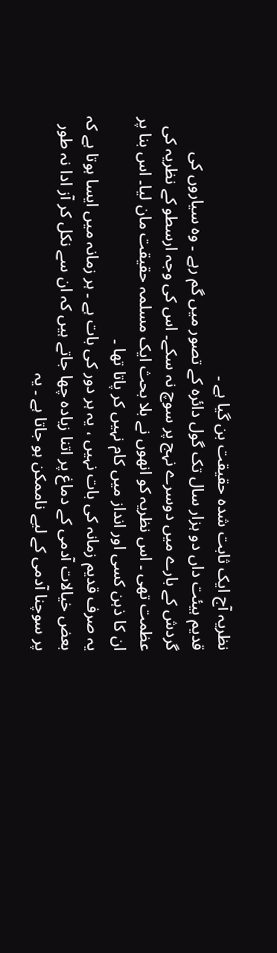نظریہ آج ایک ثابت شدہ حقیقت بن گیا ہے ۔
قدیم ہیئت داں دو ہزار سال تک گول دائرہ کے تصور میں گم رہے ۔ وہ سیاروں کی گردش کے بارے میں دوسرے نہج پر سوچ نہ سکے۔ اس کی وجہ ارسطو کے نظریہ کی عظمت تھی ۔ اس نظریہ کو انھوں نے بلا بحث ایک مسلمہ حقیقت مان لیا۔ اس بنا پر ان کا ذہن کسی اور انداز میں کام نہیں کر پاتا تھا ۔
یہ صرف قدیم زمانہ کی بات نہیں ، یہ ہر دور کی بات ہے ۔ ہر زمانہ میں ایسا ہوتا ہے کہ بعض خیالات آدمی کے دماغ پر اتنا زیادہ چھا جاتے ہیں کہ ان سے نکل کر آز ادا نہ طور پر سوچنا آدمی کے لیے ناممکن ہو جاتا ہے ۔ یہ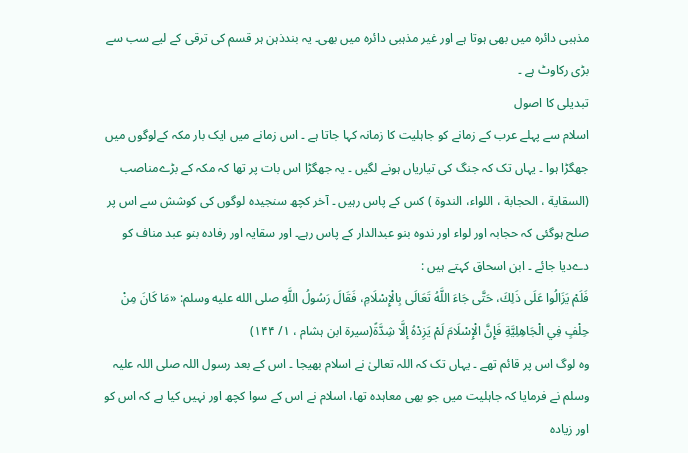مذہبی دائرہ میں بھی ہوتا ہے اور غیر مذہبی دائرہ میں بھی۔ یہ بندذہن ہر قسم کی ترقی کے لیے سب سے بڑی رکاوٹ ہے ۔
تبدیلی کا اصول
اسلام سے پہلے عرب کے زمانے کو جاہلیت کا زمانہ کہا جاتا ہے ۔ اس زمانے میں ایک بار مکہ کےلوگوں میں جھگڑا ہوا ۔ یہاں تک کہ جنگ کی تیاریاں ہونے لگیں ۔ یہ جھگڑا اس بات پر تھا کہ مکہ کے بڑےمناصب (السقاية ، الحجابة ، اللواء، الندوۃ ) کس کے پاس رہیں ۔ آخر کچھ سنجیدہ لوگوں کی کوشش سے اس پر صلح ہوگئی کہ حجابہ اور لواء اور ندوہ بنو عبدالدار کے پاس رہے۔ اور سقایہ اور رفادہ بنو عبد مناف کو دےدیا جائے ۔ ابن اسحاق کہتے ہیں :
فَلَمْ يَزَالُوا عَلَى ذَلِكَ، حَتَّى جَاءَ اللَّهُ تَعَالَى بِالْإِسْلَامِ، فَقَالَ رَسُولُ اللَّهِ صلى الله عليه وسلم: «مَا كَانَ مِنْ حِلْفٍ فِي الْجَاهِلِيَّةِ فَإِنَّ الْإِسْلَامَ لَمْ يَزِدْهُ إلَّا شِدَّةً(سيرة ابن ہشام ، ۱/ ۱۴۴)
وہ لوگ اس پر قائم تھے ۔ یہاں تک کہ اللہ تعالیٰ نے اسلام بھیجا ۔ اس کے بعد رسول اللہ صلی اللہ عليہ وسلم نے فرمایا کہ جاہلیت میں جو بھی معاہدہ تھا، اسلام نے اس کے سوا کچھ اور نہیں کیا ہے کہ اس کو اور زیادہ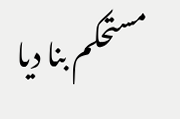مستحکم بنا دیا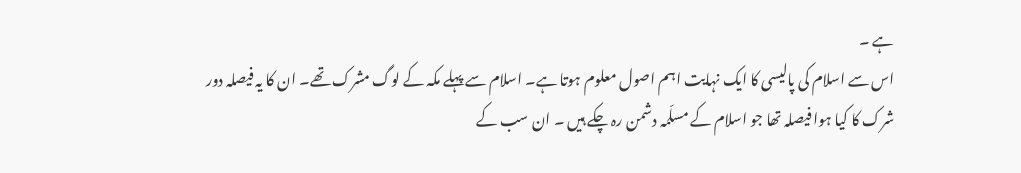ہے ۔
اس سے اسلام کی پالیسی کا ایک نہایت اہم اصول معلوم ہوتا ہے۔ اسلام سے پہلے مکہ کے لوگ مشرک تھے۔ ان کا یہ فیصلہ دور شرک کا کیا ہوا فیصلہ تھا جو اسلام کے مسلّمہ دشمن رہ چکے ہیں ۔ ان سب کے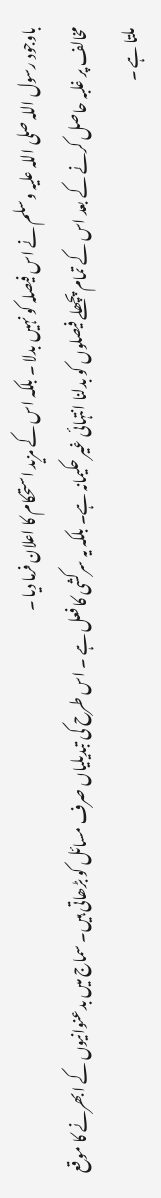باوجود رسول اللہ صلی اللہ علیہ وسلم نے اس فیصلہ کو نہیں بدلا ۔ بلکہ اس کے مزید استحکام کا اعلان فرما دیا ۔
مخالف پر غلبہ حاصل کرنے کے بعد اس کے تمام پچھلے فیصلوں کو بدلنا انتہائی غیر حکیمانہ ہے۔ بلکہ یہ سرکشی کا فعل ہے ۔ اس طرح کی تبدیلیاں صرف مسائل کو بڑھاتی ہیں۔ سماج میں بدعنوانیوں کے ابھرنے کا موقع ملتا ہے ۔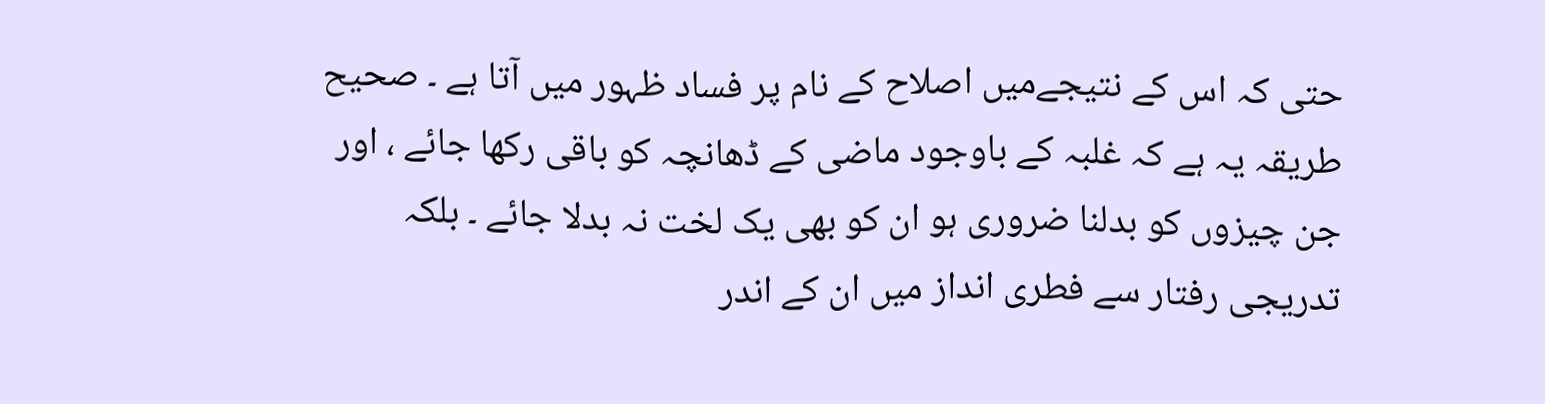حتی کہ اس کے نتیجےمیں اصلاح کے نام پر فساد ظہور میں آتا ہے ۔ صحیح طریقہ یہ ہے کہ غلبہ کے باوجود ماضی کے ڈھانچہ کو باقی رکھا جائے ، اور جن چیزوں کو بدلنا ضروری ہو ان کو بھی یک لخت نہ بدلا جائے ۔ بلکہ تدریجی رفتار سے فطری انداز میں ان کے اندر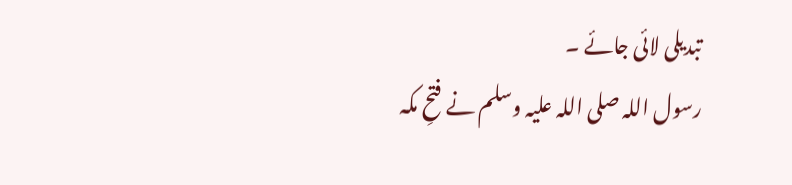تبدیلی لائی جائے ۔
رسول اللہ صلی اللہ علیہ وسلم نے فتحِ مکہ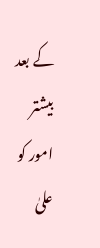کے بعد بیشتر امور کو علیٰ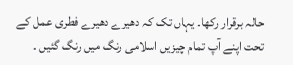حالہ برقرار رکھا۔ یہاں تک کہ دھیرے دھیرے فطری عمل کے تحت اپنے آپ تمام چیزیں اسلامی رنگ میں رنگ گئیں ۔